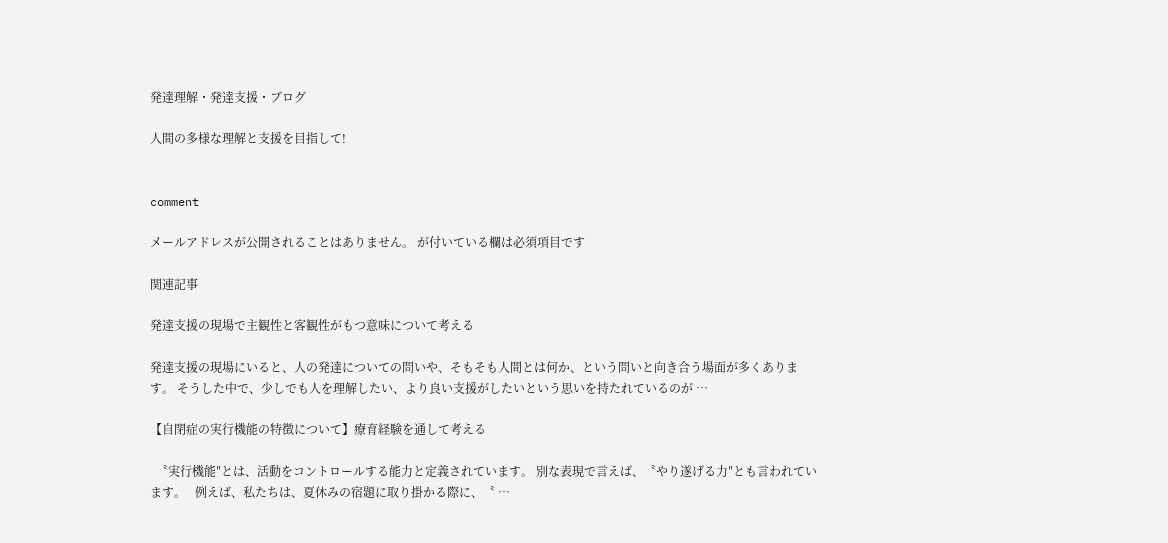発達理解・発達支援・ブログ

人間の多様な理解と支援を目指して!


comment

メールアドレスが公開されることはありません。 が付いている欄は必須項目です

関連記事

発達支援の現場で主観性と客観性がもつ意味について考える

発達支援の現場にいると、人の発達についての問いや、そもそも人間とは何か、という問いと向き合う場面が多くあります。 そうした中で、少しでも人を理解したい、より良い支援がしたいという思いを持たれているのが …

【自閉症の実行機能の特徴について】療育経験を通して考える

  〝実行機能″とは、活動をコントロールする能力と定義されています。 別な表現で言えば、〝やり遂げる力″とも言われています。   例えば、私たちは、夏休みの宿題に取り掛かる際に、〝 …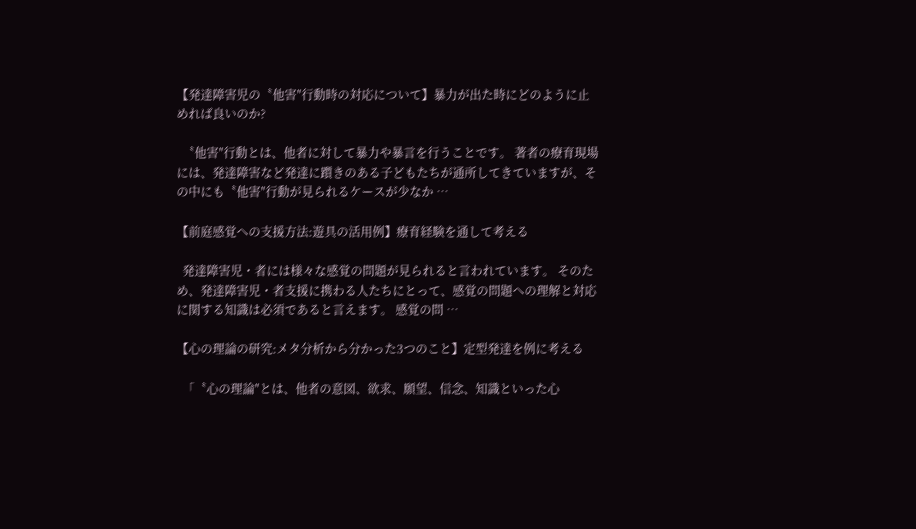【発達障害児の〝他害″行動時の対応について】暴力が出た時にどのように止めれば良いのか?

  〝他害″行動とは、他者に対して暴力や暴言を行うことです。 著者の療育現場には、発達障害など発達に躓きのある子どもたちが通所してきていますが、その中にも〝他害″行動が見られるケースが少なか …

【前庭感覚への支援方法:遊具の活用例】療育経験を通して考える

  発達障害児・者には様々な感覚の問題が見られると言われています。 そのため、発達障害児・者支援に携わる人たちにとって、感覚の問題への理解と対応に関する知識は必須であると言えます。 感覚の問 …

【心の理論の研究:メタ分析から分かった3つのこと】定型発達を例に考える

  「〝心の理論″とは、他者の意図、欲求、願望、信念、知識といった心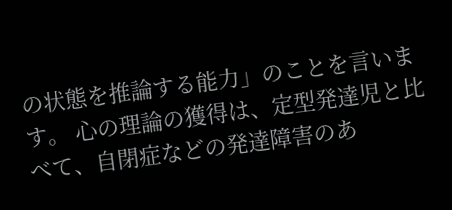の状態を推論する能力」のことを言います。 心の理論の獲得は、定型発達児と比べて、自閉症などの発達障害のあ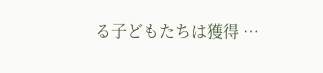る子どもたちは獲得 …